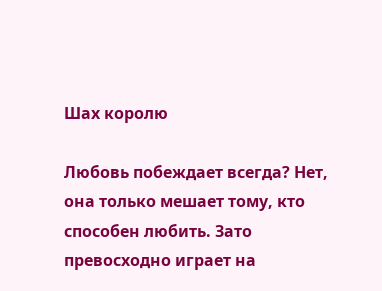Шах королю

Любовь побеждает всегда? Нет, она только мешает тому, кто способен любить. Зато превосходно играет на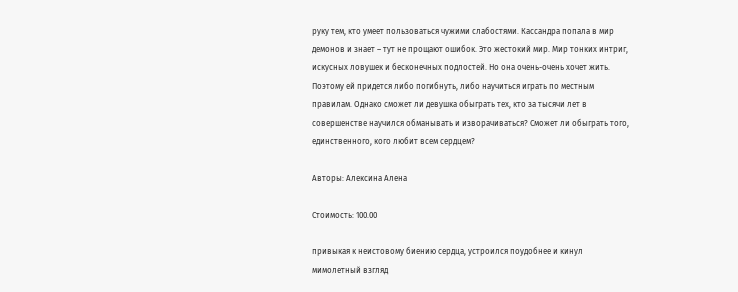руку тем, кто умеет пользоваться чужими слабостями. Кассандра попала в мир демонов и знает – тут не прощают ошибок. Это жестокий мир. Мир тонких интриг, искусных ловушек и бесконечных подлостей. Но она очень-очень хочет жить. Поэтому ей придется либо погибнуть, либо научиться играть по местным правилам. Однако сможет ли девушка обыграть тех, кто за тысячи лет в совершенстве научился обманывать и изворачиваться? Сможет ли обыграть того, единственного, кого любит всем сердцем?

Авторы: Алексина Алена

Стоимость: 100.00

привыкая к неистовому биению сердца, устроился поудобнее и кинул мимолетный взгляд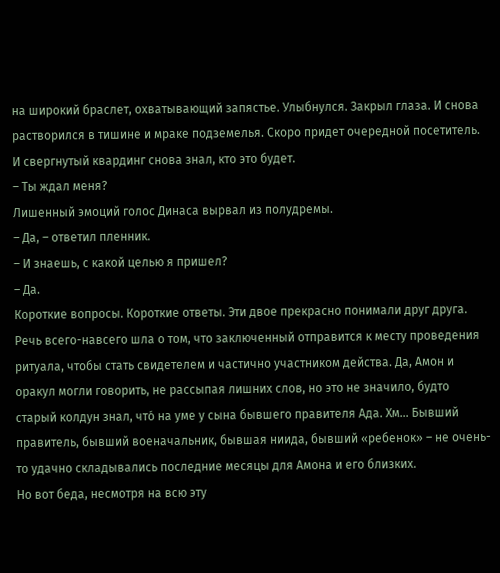на широкий браслет, охватывающий запястье. Улыбнулся. Закрыл глаза. И снова растворился в тишине и мраке подземелья. Скоро придет очередной посетитель. И свергнутый квардинг снова знал, кто это будет.
– Ты ждал меня?
Лишенный эмоций голос Динаса вырвал из полудремы.
– Да, – ответил пленник.
– И знаешь, с какой целью я пришел?
– Да.
Короткие вопросы. Короткие ответы. Эти двое прекрасно понимали друг друга. Речь всего-навсего шла о том, что заключенный отправится к месту проведения ритуала, чтобы стать свидетелем и частично участником действа. Да, Амон и оракул могли говорить, не рассыпая лишних слов, но это не значило, будто старый колдун знал, что́ на уме у сына бывшего правителя Ада. Хм… Бывший правитель, бывший военачальник, бывшая ниида, бывший «ребенок» – не очень-то удачно складывались последние месяцы для Амона и его близких.
Но вот беда, несмотря на всю эту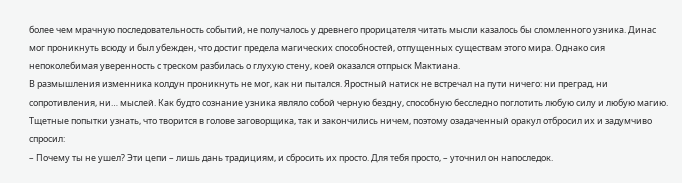более чем мрачную последовательность событий, не получалось у древнего прорицателя читать мысли казалось бы сломленного узника. Динас мог проникнуть всюду и был убежден, что достиг предела магических способностей, отпущенных существам этого мира. Однако сия непоколебимая уверенность с треском разбилась о глухую стену, коей оказался отпрыск Мактиана.
В размышления изменника колдун проникнуть не мог, как ни пытался. Яростный натиск не встречал на пути ничего: ни преград, ни сопротивления, ни… мыслей. Как будто сознание узника являло собой черную бездну, способную бесследно поглотить любую силу и любую магию. Тщетные попытки узнать, что творится в голове заговорщика, так и закончились ничем, поэтому озадаченный оракул отбросил их и задумчиво спросил:
– Почему ты не ушел? Эти цепи – лишь дань традициям, и сбросить их просто. Для тебя просто, – уточнил он напоследок.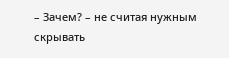– Зачем? – не считая нужным скрывать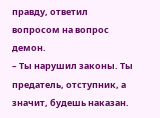правду, ответил вопросом на вопрос демон.
– Ты нарушил законы. Ты предатель, отступник, а значит, будешь наказан.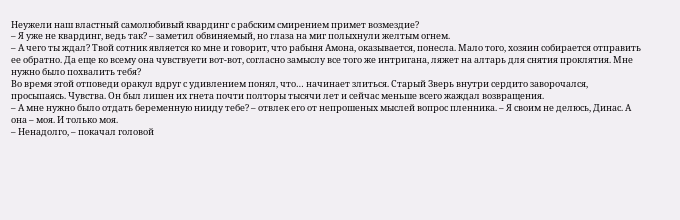Неужели наш властный самолюбивый квардинг с рабским смирением примет возмездие?
– Я уже не квардинг, ведь так? – заметил обвиняемый, но глаза на миг полыхнули желтым огнем.
– А чего ты ждал? Твой сотник является ко мне и говорит, что рабыня Амона, оказывается, понесла. Мало того, хозяин собирается отправить ее обратно. Да еще ко всему она чувствуети вот-вот, согласно замыслу все того же интригана, ляжет на алтарь для снятия проклятия. Мне нужно было похвалить тебя?
Во время этой отповеди оракул вдруг с удивлением понял, что… начинает злиться. Старый Зверь внутри сердито заворочался, просыпаясь. Чувства. Он был лишен их гнета почти полторы тысячи лет и сейчас меньше всего жаждал возвращения.
– А мне нужно было отдать беременную нииду тебе? – отвлек его от непрошеных мыслей вопрос пленника. – Я своим не делюсь, Динас. А она – моя. И только моя.
– Ненадолго, – покачал головой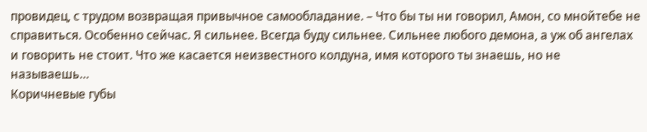провидец, с трудом возвращая привычное самообладание. – Что бы ты ни говорил, Амон, со мнойтебе не справиться. Особенно сейчас. Я сильнее. Всегда буду сильнее. Сильнее любого демона, а уж об ангелах и говорить не стоит. Что же касается неизвестного колдуна, имя которого ты знаешь, но не называешь…
Коричневые губы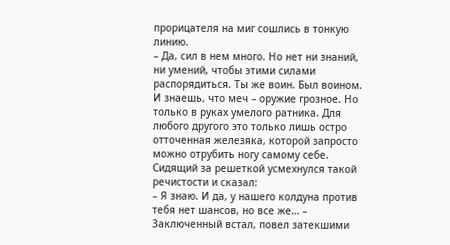прорицателя на миг сошлись в тонкую линию.
– Да, сил в нем много. Но нет ни знаний, ни умений, чтобы этими силами распорядиться. Ты же воин. Был воином. И знаешь, что меч – оружие грозное. Но только в руках умелого ратника. Для любого другого это только лишь остро отточенная железяка, которой запросто можно отрубить ногу самому себе.
Сидящий за решеткой усмехнулся такой речистости и сказал:
– Я знаю. И да, у нашего колдуна против тебя нет шансов, но все же… – Заключенный встал, повел затекшими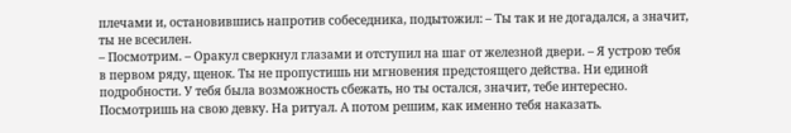плечами и, остановившись напротив собеседника, подытожил: – Ты так и не догадался, а значит, ты не всесилен.
– Посмотрим. – Оракул сверкнул глазами и отступил на шаг от железной двери. – Я устрою тебя в первом ряду, щенок. Ты не пропустишь ни мгновения предстоящего действа. Ни единой подробности. У тебя была возможность сбежать, но ты остался, значит, тебе интересно. Посмотришь на свою девку. На ритуал. А потом решим, как именно тебя наказать.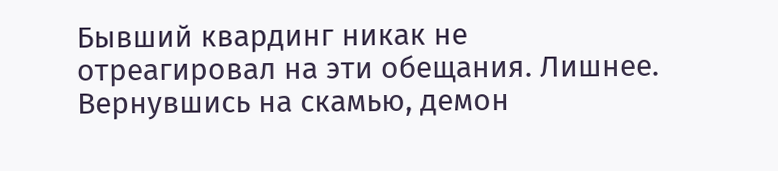Бывший квардинг никак не отреагировал на эти обещания. Лишнее. Вернувшись на скамью, демон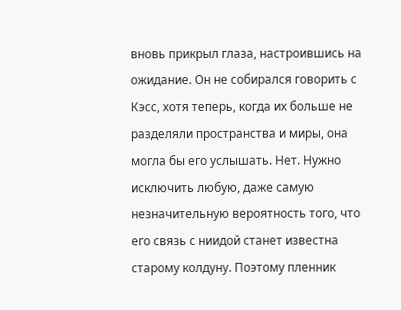вновь прикрыл глаза, настроившись на ожидание. Он не собирался говорить с Кэсс, хотя теперь, когда их больше не разделяли пространства и миры, она могла бы его услышать. Нет. Нужно исключить любую, даже самую незначительную вероятность того, что его связь с ниидой станет известна старому колдуну. Поэтому пленник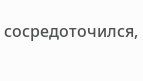сосредоточился,